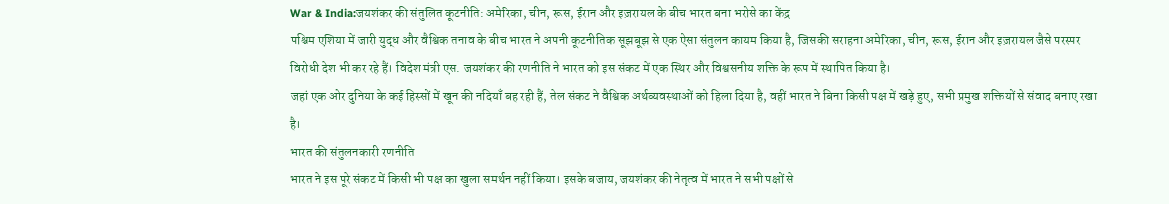War & India:जयशंकर की संतुलित कूटनीति: अमेरिका, चीन, रूस, ईरान और इज़रायल के बीच भारत बना भरोसे का केंद्र
पश्चिम एशिया में जारी युद्ध और वैश्विक तनाव के बीच भारत ने अपनी कूटनीतिक सूझबूझ से एक ऐसा संतुलन कायम किया है, जिसकी सराहना अमेरिका, चीन, रूस, ईरान और इज़रायल जैसे परस्पर विरोधी देश भी कर रहे हैं। विदेश मंत्री एस. जयशंकर की रणनीति ने भारत को इस संकट में एक स्थिर और विश्वसनीय शक्ति के रूप में स्थापित किया है।
जहां एक ओर दुनिया के कई हिस्सों में खून की नदियाँ बह रही हैं, तेल संकट ने वैश्विक अर्थव्यवस्थाओं को हिला दिया है, वहीं भारत ने बिना किसी पक्ष में खड़े हुए, सभी प्रमुख शक्तियों से संवाद बनाए रखा है।
भारत की संतुलनकारी रणनीति
भारत ने इस पूरे संकट में किसी भी पक्ष का खुला समर्थन नहीं किया। इसके बजाय, जयशंकर की नेतृत्व में भारत ने सभी पक्षों से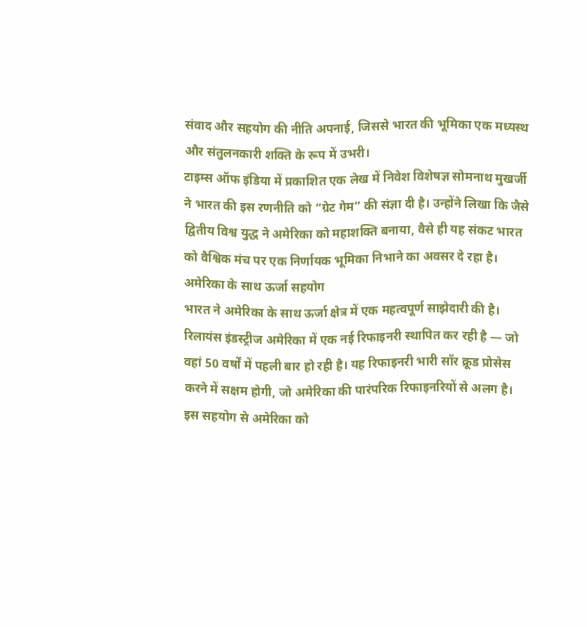संवाद और सहयोग की नीति अपनाई, जिससे भारत की भूमिका एक मध्यस्थ और संतुलनकारी शक्ति के रूप में उभरी।
टाइम्स ऑफ इंडिया में प्रकाशित एक लेख में निवेश विशेषज्ञ सोमनाथ मुखर्जी ने भारत की इस रणनीति को “ग्रेट गेम” की संज्ञा दी है। उन्होंने लिखा कि जैसे द्वितीय विश्व युद्ध ने अमेरिका को महाशक्ति बनाया, वैसे ही यह संकट भारत को वैश्विक मंच पर एक निर्णायक भूमिका निभाने का अवसर दे रहा है।
अमेरिका के साथ ऊर्जा सहयोग
भारत ने अमेरिका के साथ ऊर्जा क्षेत्र में एक महत्वपूर्ण साझेदारी की है। रिलायंस इंडस्ट्रीज अमेरिका में एक नई रिफाइनरी स्थापित कर रही है — जो वहां 50 वर्षों में पहली बार हो रही है। यह रिफाइनरी भारी सॉर क्रूड प्रोसेस करने में सक्षम होगी, जो अमेरिका की पारंपरिक रिफाइनरियों से अलग है।
इस सहयोग से अमेरिका को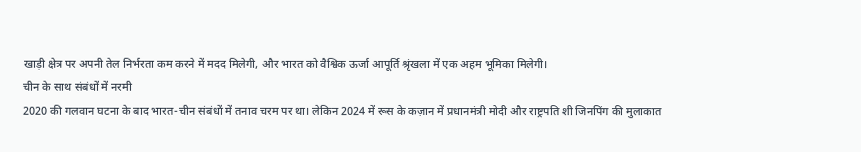खाड़ी क्षेत्र पर अपनी तेल निर्भरता कम करने में मदद मिलेगी, और भारत को वैश्विक ऊर्जा आपूर्ति श्रृंखला में एक अहम भूमिका मिलेगी।
चीन के साथ संबंधों में नरमी
2020 की गलवान घटना के बाद भारत-चीन संबंधों में तनाव चरम पर था। लेकिन 2024 में रूस के कज़ान में प्रधानमंत्री मोदी और राष्ट्रपति शी जिनपिंग की मुलाकात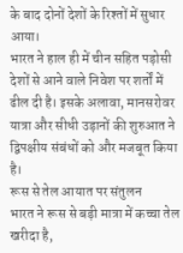के बाद दोनों देशों के रिश्तों में सुधार आया।
भारत ने हाल ही में चीन सहित पड़ोसी देशों से आने वाले निवेश पर शर्तों में ढील दी है। इसके अलावा, मानसरोवर यात्रा और सीधी उड़ानों की शुरुआत ने द्विपक्षीय संबंधों को और मजबूत किया है।
रूस से तेल आयात पर संतुलन
भारत ने रूस से बड़ी मात्रा में कच्चा तेल खरीदा है,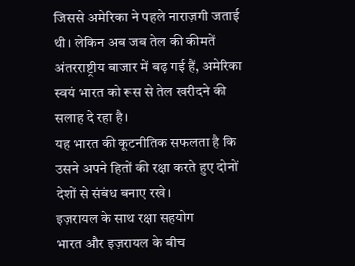जिससे अमेरिका ने पहले नाराज़गी जताई थी। लेकिन अब जब तेल की कीमतें अंतरराष्ट्रीय बाजार में बढ़ गई हैं, अमेरिका स्वयं भारत को रूस से तेल खरीदने की सलाह दे रहा है।
यह भारत की कूटनीतिक सफलता है कि उसने अपने हितों की रक्षा करते हुए दोनों देशों से संबंध बनाए रखे।
इज़रायल के साथ रक्षा सहयोग
भारत और इज़रायल के बीच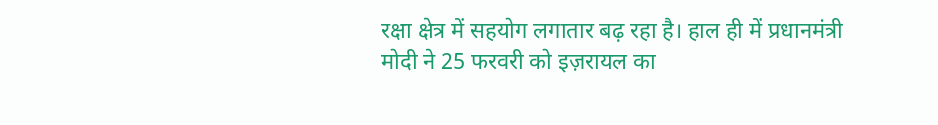रक्षा क्षेत्र में सहयोग लगातार बढ़ रहा है। हाल ही में प्रधानमंत्री मोदी ने 25 फरवरी को इज़रायल का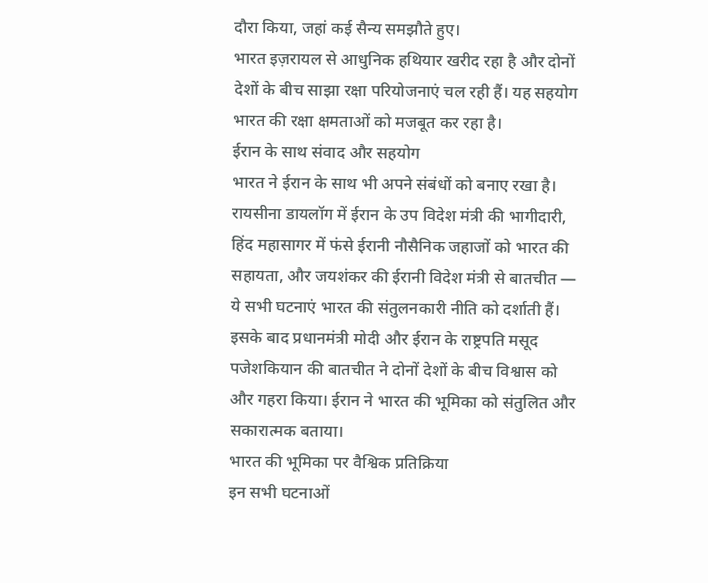दौरा किया, जहां कई सैन्य समझौते हुए।
भारत इज़रायल से आधुनिक हथियार खरीद रहा है और दोनों देशों के बीच साझा रक्षा परियोजनाएं चल रही हैं। यह सहयोग भारत की रक्षा क्षमताओं को मजबूत कर रहा है।
ईरान के साथ संवाद और सहयोग
भारत ने ईरान के साथ भी अपने संबंधों को बनाए रखा है। रायसीना डायलॉग में ईरान के उप विदेश मंत्री की भागीदारी, हिंद महासागर में फंसे ईरानी नौसैनिक जहाजों को भारत की सहायता, और जयशंकर की ईरानी विदेश मंत्री से बातचीत — ये सभी घटनाएं भारत की संतुलनकारी नीति को दर्शाती हैं।
इसके बाद प्रधानमंत्री मोदी और ईरान के राष्ट्रपति मसूद पजेशकियान की बातचीत ने दोनों देशों के बीच विश्वास को और गहरा किया। ईरान ने भारत की भूमिका को संतुलित और सकारात्मक बताया।
भारत की भूमिका पर वैश्विक प्रतिक्रिया
इन सभी घटनाओं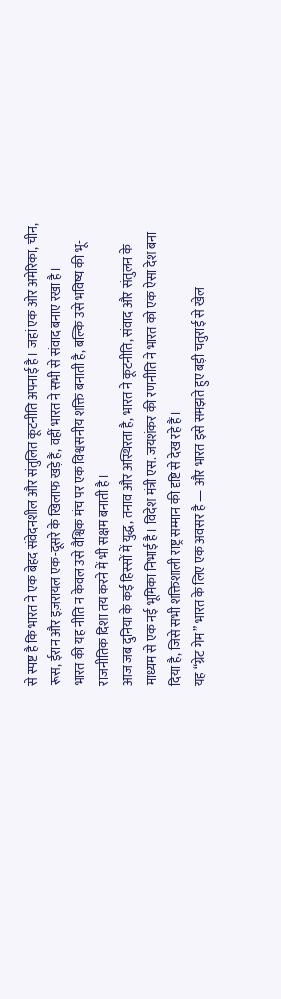से स्पष्ट है कि भारत ने एक बेहद संवेदनशील और संतुलित कूटनीति अपनाई है। जहां एक ओर अमेरिका, चीन, रूस, ईरान और इज़रायल एक-दूसरे के खिलाफ खड़े हैं, वहीं भारत ने सभी से संवाद बनाए रखा है।
भारत की यह नीति न केवल उसे वैश्विक मंच पर एक विश्वसनीय शक्ति बनाती है, बल्कि उसे भविष्य की भू-राजनीतिक दिशा तय करने में भी सक्षम बनाती है।
आज जब दुनिया के कई हिस्सों में युद्ध, तनाव और अस्थिरता है, भारत ने कूटनीति, संवाद और संतुलन के माध्यम से एक नई भूमिका निभाई है। विदेश मंत्री एस. जयशंकर की रणनीति ने भारत को एक ऐसा देश बना दिया है, जिसे सभी शक्तिशाली राष्ट्र सम्मान की दृष्टि से देख रहे हैं।
यह “ग्रेट गेम” भारत के लिए एक अवसर है — और भारत इसे समझते हुए बड़ी चतुराई से खेल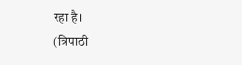रहा है।
(त्रिपाठी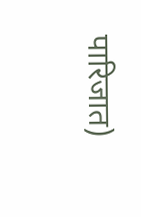पारिजात)